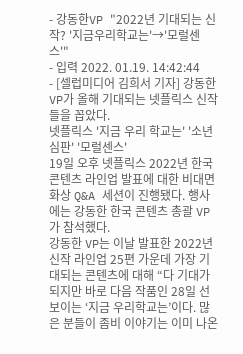- 강동한VP "2022년 기대되는 신작? '지금우리학교는'→'모럴센스'"
- 입력 2022. 01.19. 14:42:44
- [셀럽미디어 김희서 기자] 강동한VP가 올해 기대되는 넷플릭스 신작들을 꼽았다.
넷플릭스 '지금 우리 학교는' '소년심판' '모럴센스'
19일 오후 넷플릭스 2022년 한국 콘텐츠 라인업 발표에 대한 비대면 화상 Q&A 세션이 진행됐다. 행사에는 강동한 한국 콘텐츠 총괄 VP가 참석했다.
강동한 VP는 이날 발표한 2022년 신작 라인업 25편 가운데 가장 기대되는 콘텐츠에 대해 “다 기대가 되지만 바로 다음 작품인 28일 선보이는 ‘지금 우리학교는’이다. 많은 분들이 좀비 이야기는 이미 나온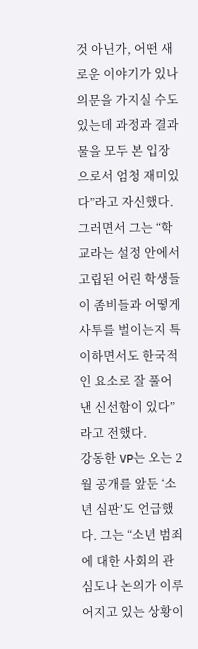것 아닌가, 어떤 새로운 이야기가 있나 의문을 가지실 수도 있는데 과정과 결과물을 모두 본 입장으로서 엄청 재미있다”라고 자신했다.
그러면서 그는 “학교라는 설정 안에서 고립된 어린 학생들이 좀비들과 어떻게 사투를 벌이는지 특이하면서도 한국적인 요소로 잘 풀어낸 신선함이 있다”라고 전했다.
강동한 VP는 오는 2월 공개를 앞둔 ‘소년 심판’도 언급했다. 그는 “소년 범죄에 대한 사회의 관심도나 논의가 이루어지고 있는 상황이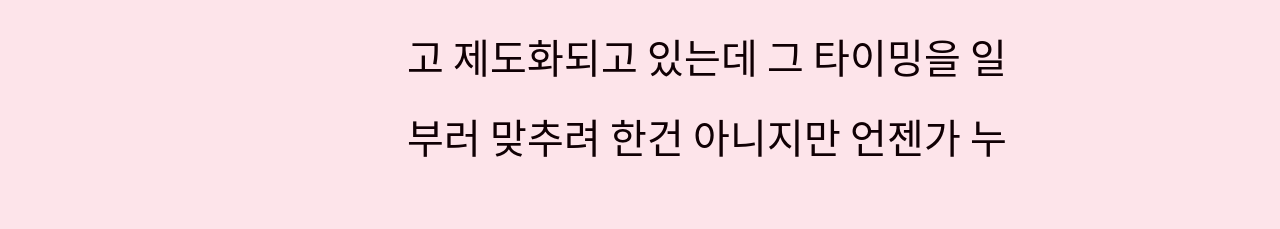고 제도화되고 있는데 그 타이밍을 일부러 맞추려 한건 아니지만 언젠가 누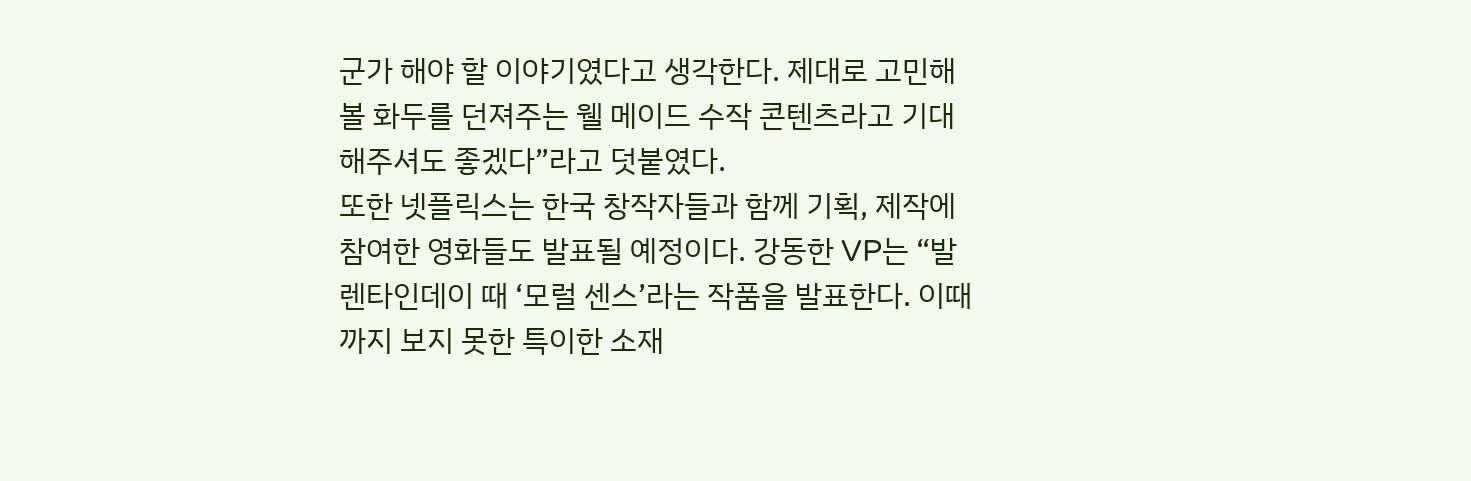군가 해야 할 이야기였다고 생각한다. 제대로 고민해볼 화두를 던져주는 웰 메이드 수작 콘텐츠라고 기대해주셔도 좋겠다”라고 덧붙였다.
또한 넷플릭스는 한국 창작자들과 함께 기획, 제작에 참여한 영화들도 발표될 예정이다. 강동한 VP는 “발렌타인데이 때 ‘모럴 센스’라는 작품을 발표한다. 이때까지 보지 못한 특이한 소재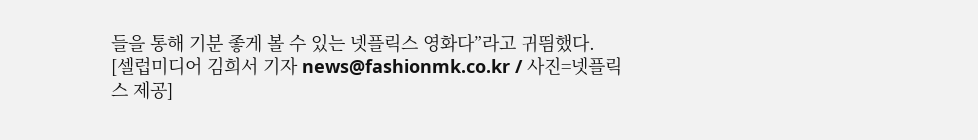들을 통해 기분 좋게 볼 수 있는 넷플릭스 영화다”라고 귀띔했다.
[셀럽미디어 김희서 기자 news@fashionmk.co.kr / 사진=넷플릭스 제공]